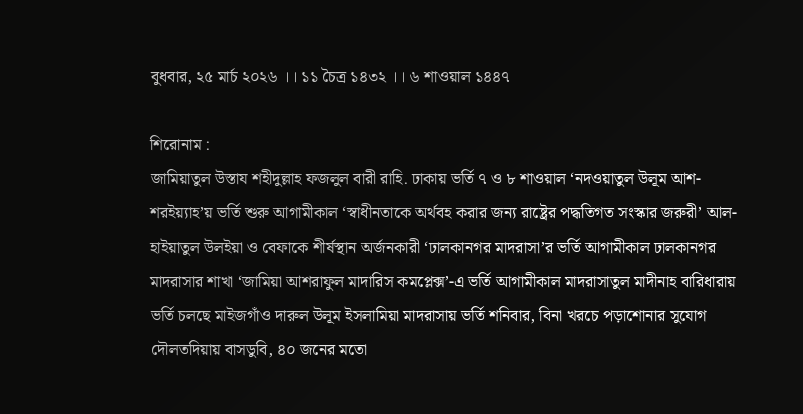বুধবার, ২৫ মার্চ ২০২৬ ।। ১১ চৈত্র ১৪৩২ ।। ৬ শাওয়াল ১৪৪৭

শিরোনাম :
জামিয়াতুল উস্তায শহীদুল্লাহ ফজলুল বারী রাহি. ঢাকায় ভর্তি ৭ ও ৮ শাওয়াল ‘নদওয়াতুল উলূম আশ-শরইয়্যাহ’য় ভর্তি শুরু আগামীকাল ‘স্বাধীনতাকে অর্থবহ করার জন্য রাষ্ট্রের পদ্ধতিগত সংস্কার জরুরী’ আল-হাইয়াতুল উলইয়া ও বেফাকে শীর্ষস্থান অর্জনকারী ‘ঢালকানগর মাদরাসা’র ভর্তি আগামীকাল ঢালকানগর মাদরাসার শাখা ‘জামিয়া আশরাফুল মাদারিস কমপ্লেক্স’-এ ভর্তি আগামীকাল মাদরাসাতুল মাদীনাহ বারিধারায় ভর্তি চলছে মাইজগাঁও দারুল উলূম ইসলামিয়া মাদরাসায় ভর্তি শনিবার, বিনা খরচে পড়াশোনার সুযোগ দৌলতদিয়ায় বাসডুবি, ৪০ জনের মতো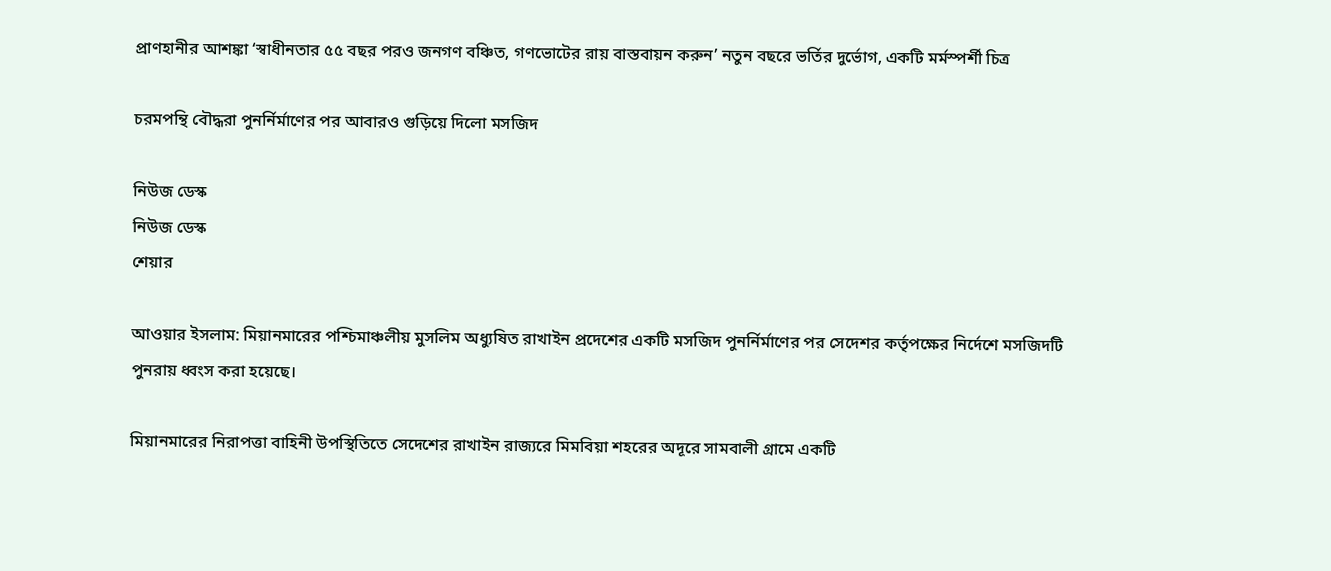প্রাণহানীর আশঙ্কা ‘স্বাধীনতার ৫৫ বছর পরও জনগণ বঞ্চিত, গণভোটের রায় বাস্তবায়ন করুন’ নতুন বছরে ভর্তির দুর্ভোগ, একটি মর্মস্পর্শী চিত্র

চরমপন্থি বৌদ্ধরা পুনর্নির্মাণের পর আবারও গুড়িয়ে দিলো মসজিদ

নিউজ ডেস্ক
নিউজ ডেস্ক
শেয়ার

আওয়ার ইসলাম: মিয়ানমারের পশ্চিমাঞ্চলীয় মুসলিম অধ্যুষিত রাখাইন প্রদেশের একটি মসজিদ পুনর্নির্মাণের পর সেদেশর কর্তৃপক্ষের নির্দেশে মসজিদটি পুনরায় ধ্বংস করা হয়েছে।

মিয়ানমারের নিরাপত্তা বাহিনী উপস্থিতিতে সেদেশের রাখাইন রাজ্যরে মিমবিয়া শহরের অদূরে সামবালী গ্রামে একটি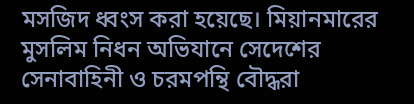মসজিদ ধ্বংস করা হয়েছে। মিয়ানমারের মুসলিম নিধন অভিযানে সেদেশের সেনাবাহিনী ও চরমপন্থি বৌদ্ধরা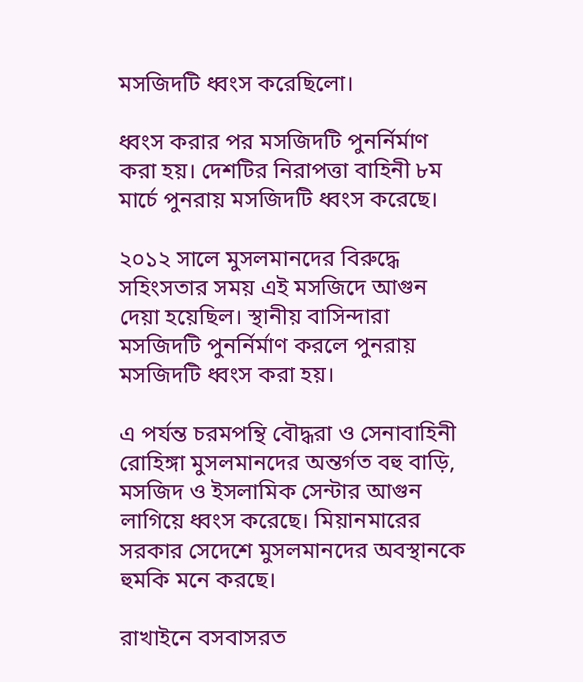মসজিদটি ধ্বংস করেছিলো।

ধ্বংস করার পর মসজিদটি পুনর্নির্মাণ করা হয়। দেশটির নিরাপত্তা বাহিনী ৮ম মার্চে পুনরায় মসজিদটি ধ্বংস করেছে।

২০১২ সালে মুসলমানদের বিরুদ্ধে সহিংসতার সময় এই মসজিদে আগুন দেয়া হয়েছিল। স্থানীয় বাসিন্দারা মসজিদটি পুনর্নির্মাণ করলে পুনরায় মসজিদটি ধ্বংস করা হয়।

এ পর্যন্ত চরমপন্থি বৌদ্ধরা ও সেনাবাহিনী রোহিঙ্গা মুসলমানদের অন্তর্গত বহু বাড়ি, মসজিদ ও ইসলামিক সেন্টার আগুন লাগিয়ে ধ্বংস করেছে। মিয়ানমারের সরকার সেদেশে মুসলমানদের অবস্থানকে হুমকি মনে করছে।

রাখাইনে বসবাসরত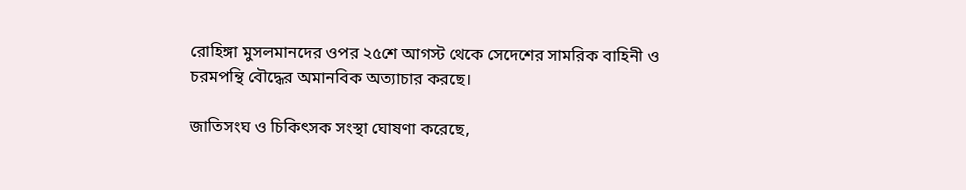রোহিঙ্গা মুসলমানদের ওপর ২৫শে আগস্ট থেকে সেদেশের সামরিক বাহিনী ও চরমপন্থি বৌদ্ধের অমানবিক অত্যাচার করছে।

জাতিসংঘ ও চিকিৎসক সংস্থা ঘোষণা করেছে,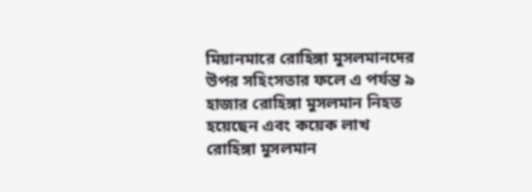মিয়ানমারে রোহিঙ্গা মুসলমানদের উপর সহিংসতার ফলে এ পর্যন্ত ৯ হাজার রোহিঙ্গা মুসলমান নিহত হয়েছেন এবং কয়েক লাখ রোহিঙ্গা মুসলমান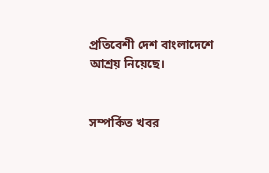প্রতিবেশী দেশ বাংলাদেশে আশ্রয় নিয়েছে।


সম্পর্কিত খবর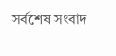সর্বশেষ সংবাদ